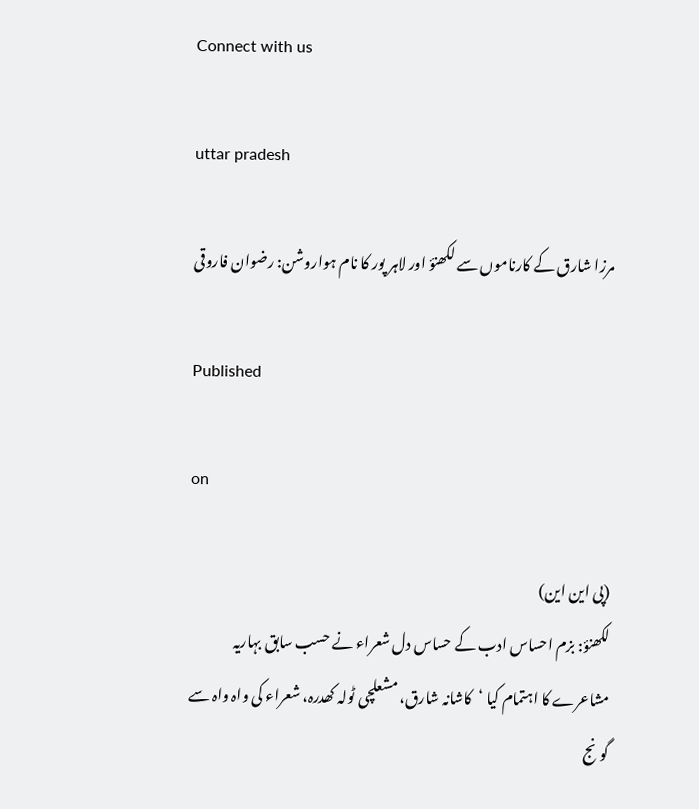Connect with us

uttar pradesh

مرزا شارق کے کارناموں سے لکھنؤ اور لاہر پور کا نام ہواروشن: رضوان فاروقی

Published

on

(پی این این)
لکھنؤ: بزم احساس ادب کے حساس دل شعراء نے حسب سابق بہاریہ مشاعرے کا اہتمام کیا ‘کاشانہ شارق، مشعلچی ٹولہ کھدرہ، شعراء کی واہ واہ سے گونج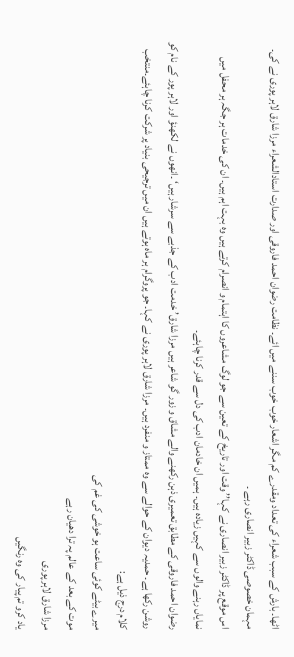اٹھا۔ بارش کے سبب شعراء کی تعداد ومقدرے کم مگر اشعار خوب خوب سننے میں ائے۔ نظامت رضوان احمد فاروقی اور صدارت استادالشعراء مرزا شارق لاہر پوری نے کی۔ مہمان خصوصی ڈاکٹر زبیر انصاری رہے ۔
اس موقع پر ڈاکٹر زبیر انصاری نے کہا’’ وقت اور تاریخ کے تعین سے جو لوگ مشاعروں کا اہتمام و انصرام کرتے ہیں وہ بہت اہم ہیں۔ ان کی خدمات ہر جگہ ہر محفل میں نمایاں رہنے والوں سے کہیں زیادہ ہیں۔ ہمیں ان خادمان ادب کی دل سے قدر کرنا چاہئے۔
رضوان احمد فاروقی کے مطابق تعمیری ذہن رکھنے والے مشاق و زور گو شاعر ہیں مرزا شارق’ خدمت ادب کے جذبے سے سرشار ہیں‘ ۔انھوں نے لکھنؤ اور لاہر پور کے نام کو روشن رکھا ہے۔ حمدیہ دیوان کے حوالے سے وہ ممتاز و منفرد ہیں۔ مرزا شارق لاہر پوری نے کہا۔ جو پروگرام ہر ماہ ہوتے ہیں ان میں ترجیحی بنیاد پر شرکت کرنا چاہئے۔منتخب کلام درج ذیل ہے:
میرے بیٹے کوئی ساعت ہو خوشی کی غم کی
موت کے بعد کے عالم پہ ترا دھیان رہے
مرزا شارق لاہر پوری
یاد کرو تم پیار کی وہ رنگیں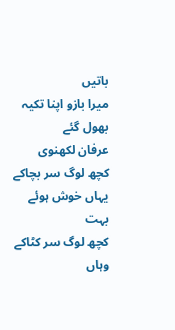باتیں
میرا بازو اپنا تکیہ بھول گئے
عرفان لکھنوی
کچھ لوگ سر بچاکے یہاں خوش ہوئے بہت
کچھ لوگ سر کٹاکے وہاں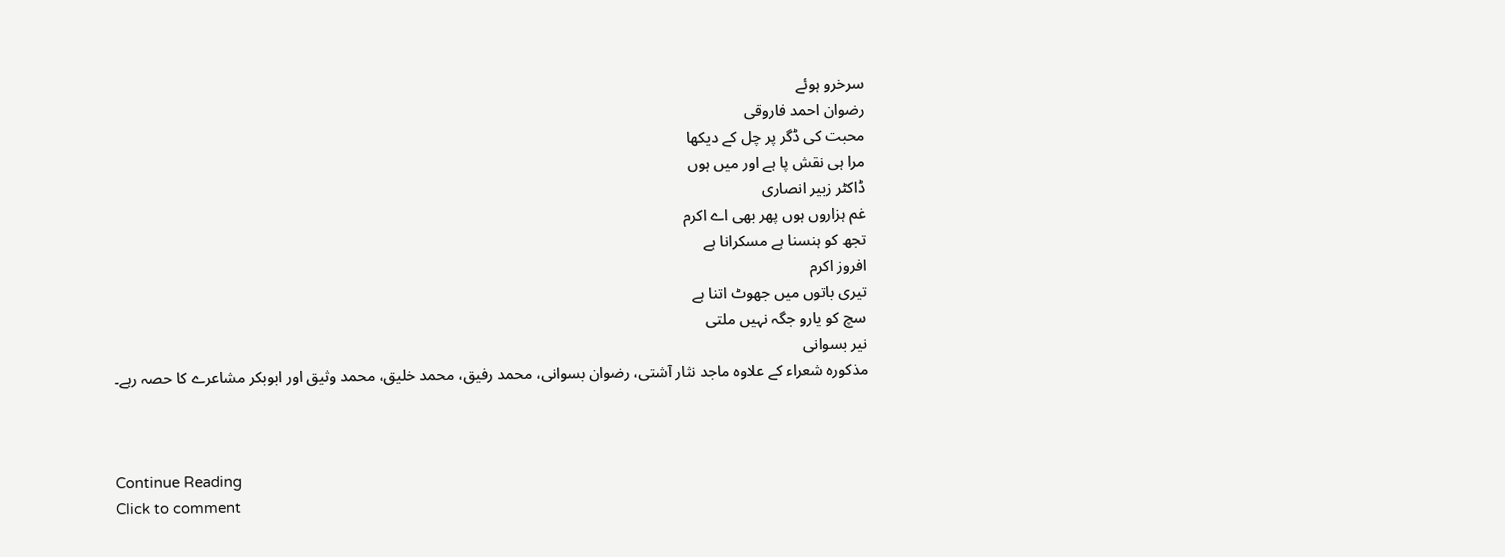سرخرو ہوئے
رضوان احمد فاروقی
محبت کی ڈگر پر چل کے دیکھا
مرا ہی نقش پا ہے اور میں ہوں
ڈاکٹر زبیر انصاری
غم ہزاروں ہوں پھر بھی اے اکرم
تجھ کو ہنسنا ہے مسکرانا ہے
افروز اکرم
تیری باتوں میں جھوٹ اتنا ہے
سچ کو یارو جگہ نہیں ملتی
نیر بسوانی
مذکورہ شعراء کے علاوہ ماجد نثار آشتی، رضوان بسوانی، محمد رفیق، محمد خلیق، محمد وثیق اور ابوبکر مشاعرے کا حصہ رہے۔



Continue Reading
Click to comment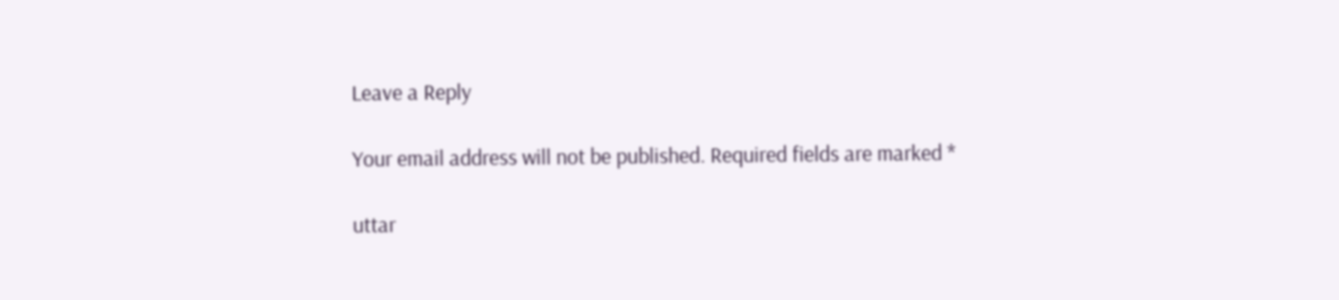Leave a Reply

Your email address will not be published. Required fields are marked *

uttar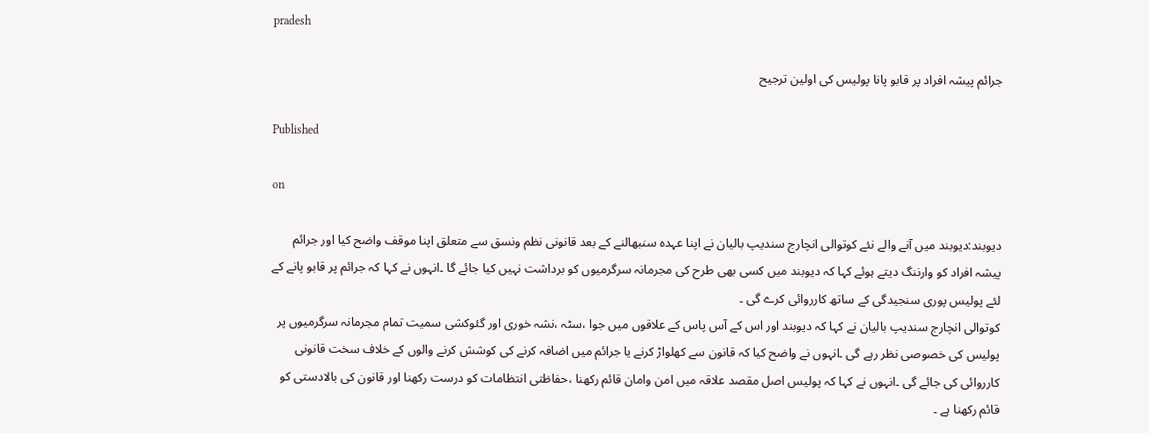pradesh

جرائم پیشہ افراد پر قابو پانا پولیس کی اولین ترجیح

Published

on

دیوبند:دیوبند میں آنے والے نئے کوتوالی انچارج سندیپ بالیان نے اپنا عہدہ سنبھالنے کے بعد قانونی نظم ونسق سے متعلق اپنا موقف واضح کیا اور جرائم پیشہ افراد کو وارننگ دیتے ہوئے کہا کہ دیوبند میں کسی بھی طرح کی مجرمانہ سرگرمیوں کو برداشت نہیں کیا جائے گا ۔انہوں نے کہا کہ جرائم پر قابو پانے کے لئے پولیس پوری سنجیدگی کے ساتھ کارروائی کرے گی ۔
کوتوالی انچارج سندیپ بالیان نے کہا کہ دیوبند اور اس کے آس پاس کے علاقوں میں جوا ،سٹہ ،نشہ خوری اور گئوکشی سمیت تمام مجرمانہ سرگرمیوں پر پولیس کی خصوصی نظر رہے گی ۔انہوں نے واضح کیا کہ قانون سے کھلواڑ کرنے یا جرائم میں اضافہ کرنے کی کوشش کرنے والوں کے خلاف سخت قانونی کارروائی کی جائے گی ۔انہوں نے کہا کہ پولیس اصل مقصد علاقہ میں امن وامان قائم رکھنا ،حفاظتی انتظامات کو درست رکھنا اور قانون کی بالادستی کو قائم رکھنا ہے ۔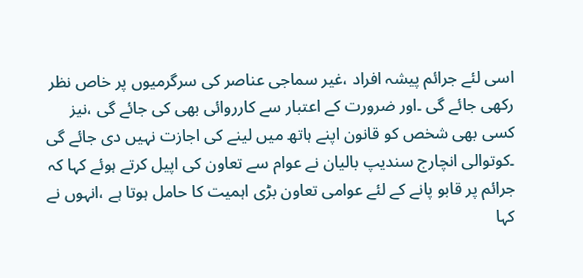اسی لئے جرائم پیشہ افراد ،غیر سماجی عناصر کی سرگرمیوں پر خاص نظر رکھی جائے گی ۔اور ضرورت کے اعتبار سے کارروائی بھی کی جائے گی ،نیز کسی بھی شخص کو قانون اپنے ہاتھ میں لینے کی اجازت نہیں دی جائے گی ۔کوتوالی انچارج سندیپ بالیان نے عوام سے تعاون کی اپیل کرتے ہوئے کہا کہ جرائم پر قابو پانے کے لئے عوامی تعاون بڑی اہمیت کا حامل ہوتا ہے ،انہوں نے کہا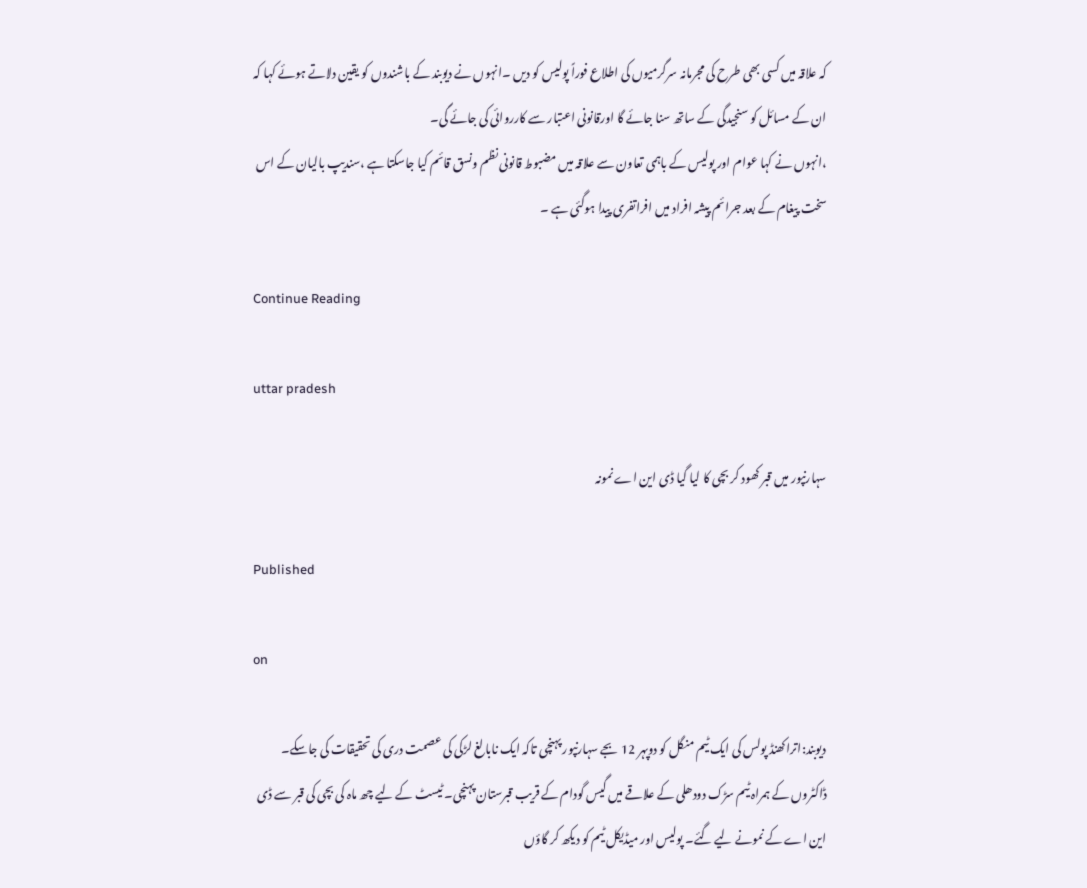کہ علاقہ میں کسی بھی طرح کی مجرمانہ سرگرمیوں کی اطلاع فوراً پولیس کو دیں ۔انہوں نے دیوبند کے باشندوں کو یقین دلاتے ہوئے کہا کہ ان کے مسائل کو سنجیدگی کے ساتھ سنا جائے گا اورقانونی اعتبار سے کارروائی کی جائے گی۔
،انہوں نے کہا عوام اور پولیس کے باہمی تعاون سے علاقہ میں مضبوط قانونی نظم ونسق قائم کیا جاسکتا ہے ،سندیپ بالیان کے اس سخت پیغام کے بعد جرائم پیشہ افراد میں افراتفری پیدا ہوگئی ہے ۔

Continue Reading

uttar pradesh

سہارنپور میں قبر کھود کر بچی کا لیا گیا ڈی این اے نمونہ

Published

on

دیوبند:اتراکھنڈ پولس کی ایک ٹیم منگل کو دوپہر 12 بجے سہارنپور پہنچی تاکہ ایک نابالغ لڑکی کی عصمت دری کی تحقیقات کی جاسکے۔ ڈاکٹروں کے ہمراہ ٹیم سڑک دودھلی کے علاقے میں گیس گودام کے قریب قبرستان پہنچی۔ ٹیسٹ کے لیے چھ ماہ کی بچی کی قبر سے ڈی این اے کے نمونے لیے گئے۔ پولیس اور میڈیکل ٹیم کو دیکھ کر گاؤں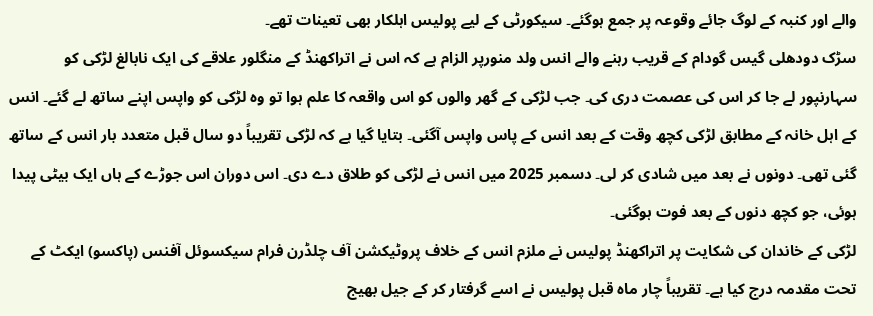والے اور کنبہ کے لوگ جائے وقوعہ پر جمع ہوگئے۔ سیکورٹی کے لیے پولیس اہلکار بھی تعینات تھے۔
سڑک دودھلی گیس گودام کے قریب رہنے والے انس ولد منورپر الزام ہے کہ اس نے اتراکھنڈ کے منگلور علاقے کی ایک نابالغ لڑکی کو سہارنپور لے جا کر اس کی عصمت دری کی۔ جب لڑکی کے گھر والوں کو اس واقعہ کا علم ہوا تو وہ لڑکی کو واپس اپنے ساتھ لے گئے۔ انس کے اہل خانہ کے مطابق لڑکی کچھ وقت کے بعد انس کے پاس واپس آگئی۔ بتایا گیا ہے کہ لڑکی تقریباً دو سال قبل متعدد بار انس کے ساتھ گئی تھی۔ دونوں نے بعد میں شادی کر لی۔ دسمبر 2025 میں انس نے لڑکی کو طلاق دے دی۔ اس دوران اس جوڑے کے ہاں ایک بیٹی پیدا ہوئی، جو کچھ دنوں کے بعد فوت ہوگئی۔
لڑکی کے خاندان کی شکایت پر اتراکھنڈ پولیس نے ملزم انس کے خلاف پروٹیکشن آف چلڈرن فرام سیکسوئل آفنس (پاکسو) ایکٹ کے تحت مقدمہ درج کیا ہے۔ تقریباً چار ماہ قبل پولیس نے اسے گرفتار کر کے جیل بھیج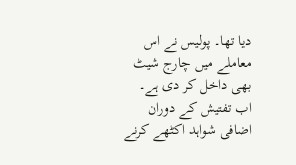دیا تھا۔ پولیس نے اس معاملے میں چارج شیٹ بھی داخل کر دی ہے۔ اب تفتیش کے دوران اضافی شواہد اکٹھے کرنے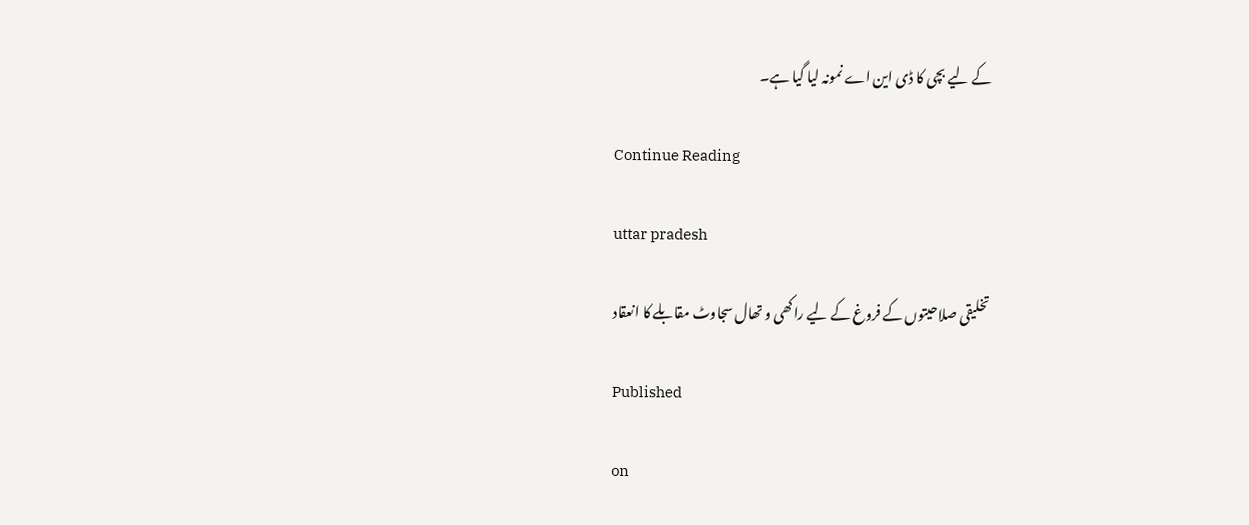کے لیے بچی کا ڈی این اے نمونہ لیا گیا ہے۔

Continue Reading

uttar pradesh

تخلیقی صلاحیتوں کے فروغ کے لیے راکھی و تھال سجاوٹ مقابلے کا انعقاد

Published

on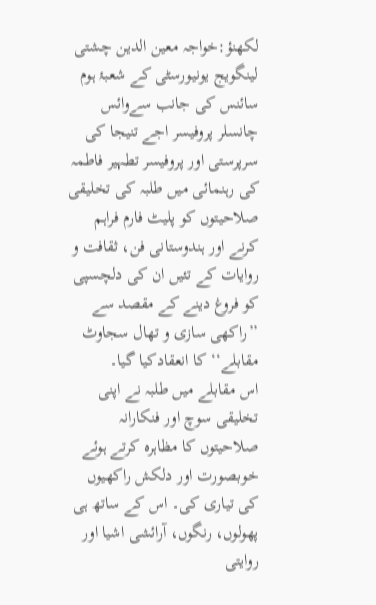لکھنؤ:خواجہ معین الدین چشتی لینگویج یونیورسٹی کے شعبۂ ہوم سائنس کی جانب سےوائس چانسلر پروفیسر اجے تنیجا کی سرپرستی اور پروفیسر تطہیر فاطمہ کی رہنمائی میں طلبہ کی تخلیقی صلاحیتوں کو پلیٹ فارم فراہم کرنے اور ہندوستانی فن، ثقافت و روایات کے تئیں ان کی دلچسپی کو فروغ دینے کے مقصد سے ’’راکھی سازی و تھال سجاوٹ مقابلے‘‘ کا انعقادکیا گیا۔
اس مقابلے میں طلبہ نے اپنی تخلیقی سوچ اور فنکارانہ صلاحیتوں کا مظاہرہ کرتے ہوئے خوبصورت اور دلکش راکھیوں کی تیاری کی۔ اس کے ساتھ ہی پھولوں، رنگوں، آرائشی اشیا اور روایتی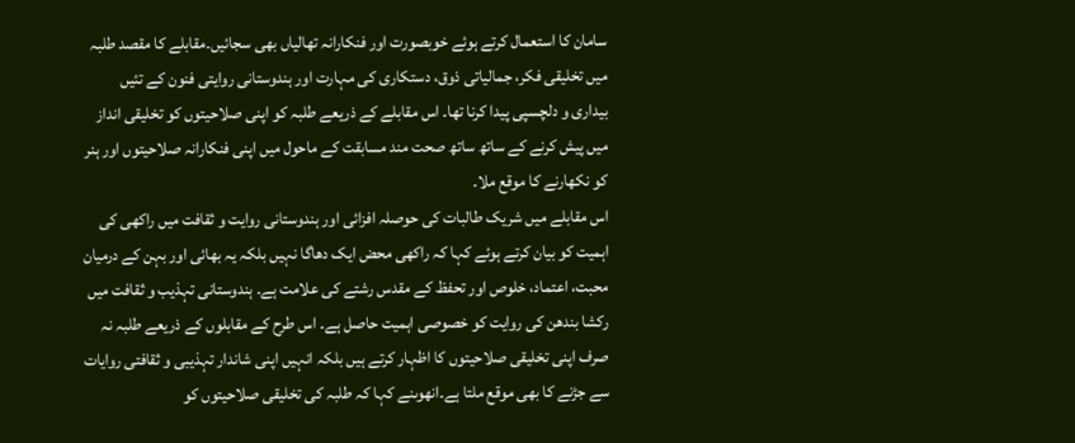سامان کا استعمال کرتے ہوئے خوبصورت اور فنکارانہ تھالیاں بھی سجائیں۔مقابلے کا مقصد طلبہ میں تخلیقی فکر، جمالیاتی ذوق، دستکاری کی مہارت اور ہندوستانی روایتی فنون کے تئیں بیداری و دلچسپی پیدا کرنا تھا۔ اس مقابلے کے ذریعے طلبہ کو اپنی صلاحیتوں کو تخلیقی انداز میں پیش کرنے کے ساتھ ساتھ صحت مند مسابقت کے ماحول میں اپنی فنکارانہ صلاحیتوں اور ہنر کو نکھارنے کا موقع ملا۔
اس مقابلے میں شریک طالبات کی حوصلہ افزائی اور ہندوستانی روایت و ثقافت میں راکھی کی اہمیت کو بیان کرتے ہوئے کہا کہ راکھی محض ایک دھاگا نہیں بلکہ یہ بھائی اور بہن کے درمیان محبت، اعتماد، خلوص اور تحفظ کے مقدس رشتے کی علامت ہے۔ ہندوستانی تہذیب و ثقافت میں رکشا بندھن کی روایت کو خصوصی اہمیت حاصل ہے۔ اس طرح کے مقابلوں کے ذریعے طلبہ نہ صرف اپنی تخلیقی صلاحیتوں کا اظہار کرتے ہیں بلکہ انہیں اپنی شاندار تہذیبی و ثقافتی روایات سے جڑنے کا بھی موقع ملتا ہے۔انھوںنے کہا کہ طلبہ کی تخلیقی صلاحیتوں کو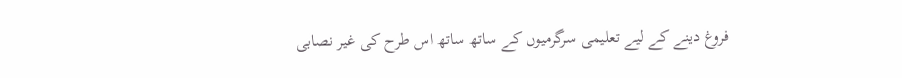فروغ دینے کے لیے تعلیمی سرگرمیوں کے ساتھ ساتھ اس طرح کی غیر نصابی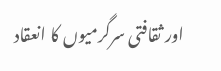اور ثقافتی سرگرمیوں کا انعقاد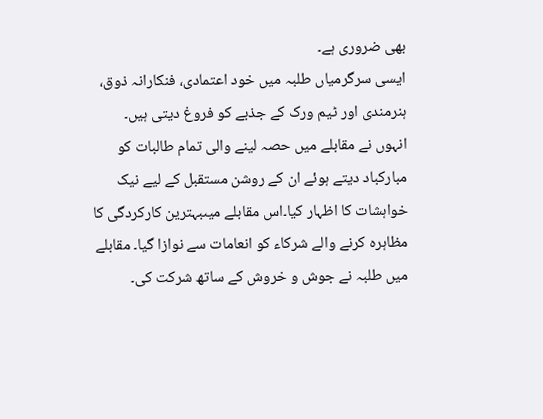بھی ضروری ہے۔
ایسی سرگرمیاں طلبہ میں خود اعتمادی، فنکارانہ ذوق، ہنرمندی اور ٹیم ورک کے جذبے کو فروغ دیتی ہیں۔ انہوں نے مقابلے میں حصہ لینے والی تمام طالبات کو مبارکباد دیتے ہوئے ان کے روشن مستقبل کے لیے نیک خواہشات کا اظہار کیا۔اس مقابلے میںبہترین کارکردگی کا مظاہرہ کرنے والے شرکاء کو انعامات سے نوازا گیا۔ مقابلے میں طلبہ نے جوش و خروش کے ساتھ شرکت کی۔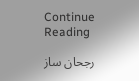Continue Reading

رجحان ساز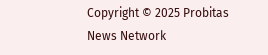Copyright © 2025 Probitas News Network